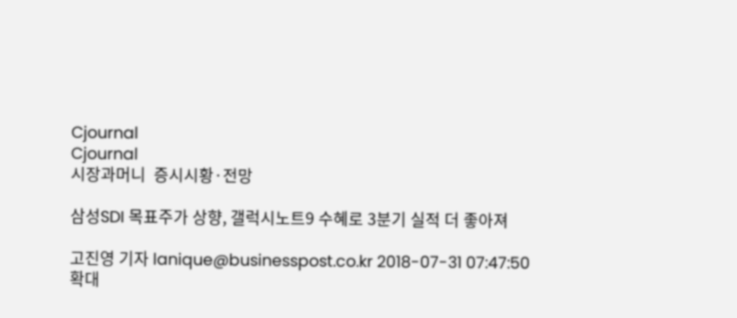Cjournal
Cjournal
시장과머니  증시시황·전망

삼성SDI 목표주가 상향, 갤럭시노트9 수혜로 3분기 실적 더 좋아져

고진영 기자 lanique@businesspost.co.kr 2018-07-31 07:47:50
확대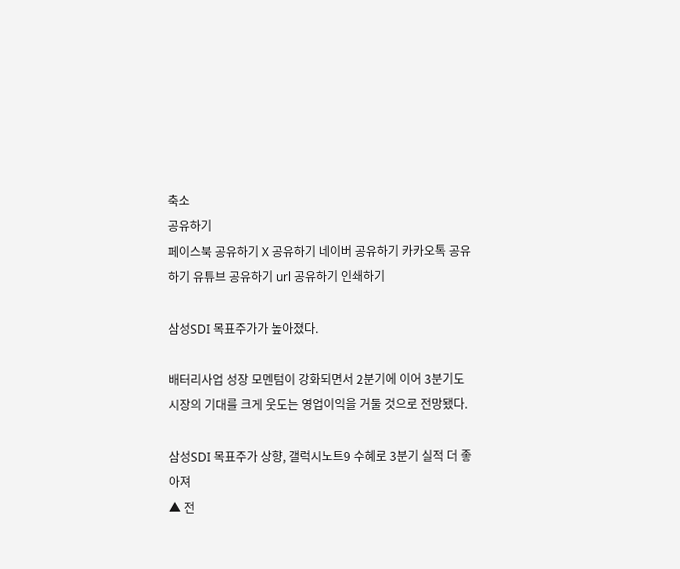축소
공유하기
페이스북 공유하기 X 공유하기 네이버 공유하기 카카오톡 공유하기 유튜브 공유하기 url 공유하기 인쇄하기

삼성SDI 목표주가가 높아졌다.

배터리사업 성장 모멘텀이 강화되면서 2분기에 이어 3분기도 시장의 기대를 크게 웃도는 영업이익을 거둘 것으로 전망됐다.

삼성SDI 목표주가 상향, 갤럭시노트9 수혜로 3분기 실적 더 좋아져
▲ 전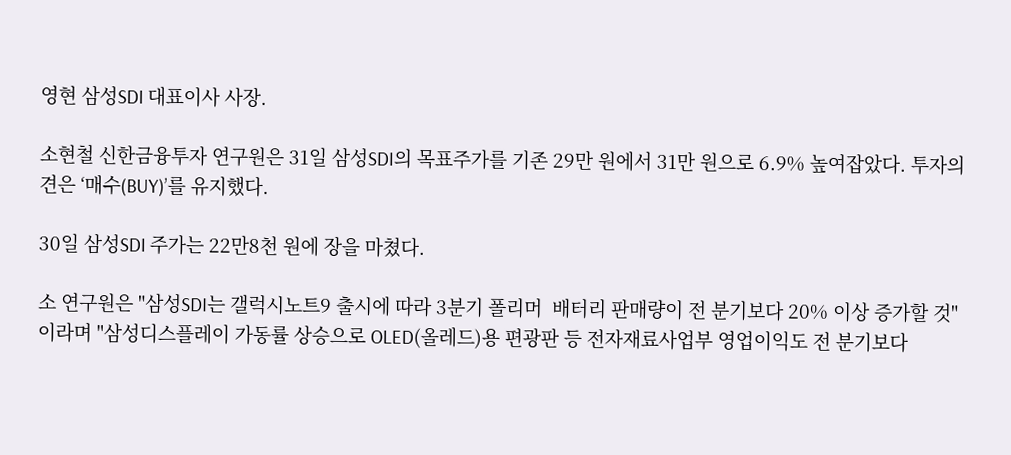영현 삼성SDI 대표이사 사장.

소현철 신한금융투자 연구원은 31일 삼성SDI의 목표주가를 기존 29만 원에서 31만 원으로 6.9% 높여잡았다. 투자의견은 ‘매수(BUY)’를 유지했다.

30일 삼성SDI 주가는 22만8천 원에 장을 마쳤다.

소 연구원은 "삼성SDI는 갤럭시노트9 출시에 따라 3분기 폴리머  배터리 판매량이 전 분기보다 20% 이상 증가할 것"이라며 "삼성디스플레이 가동률 상승으로 OLED(올레드)용 편광판 등 전자재료사업부 영업이익도 전 분기보다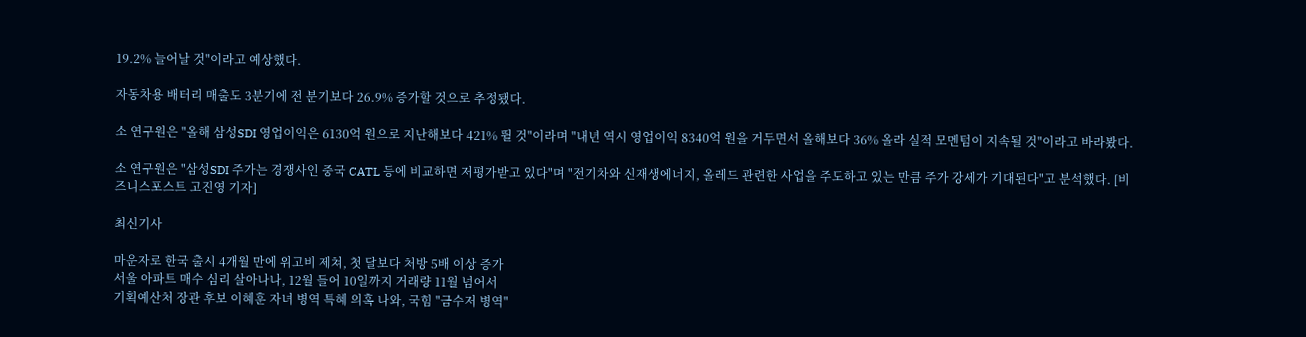19.2% 늘어날 것"이라고 예상했다.

자동차용 배터리 매출도 3분기에 전 분기보다 26.9% 증가할 것으로 추정됐다.

소 연구원은 "올해 삼성SDI 영업이익은 6130억 원으로 지난해보다 421% 뛸 것"이라며 "내년 역시 영업이익 8340억 원을 거두면서 올해보다 36% 올라 실적 모멘텀이 지속될 것"이라고 바라봤다.

소 연구원은 "삼성SDI 주가는 경쟁사인 중국 CATL 등에 비교하면 저평가받고 있다"며 "전기차와 신재생에너지, 올레드 관련한 사업을 주도하고 있는 만큼 주가 강세가 기대된다"고 분석했다. [비즈니스포스트 고진영 기자]

최신기사

마운자로 한국 출시 4개월 만에 위고비 제쳐, 첫 달보다 처방 5배 이상 증가
서울 아파트 매수 심리 살아나나, 12월 들어 10일까지 거래량 11월 넘어서
기획예산처 장관 후보 이혜훈 자녀 병역 특혜 의혹 나와, 국힘 "금수저 병역"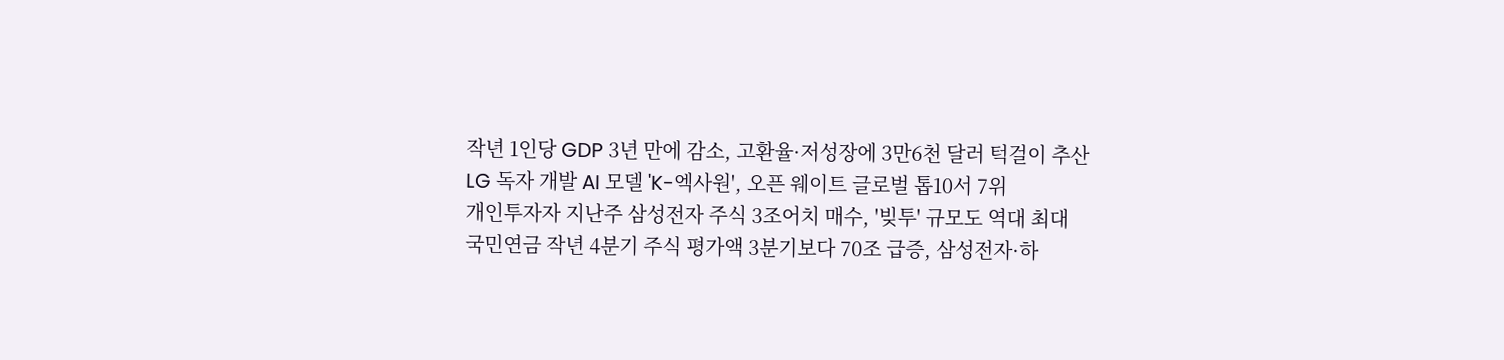작년 1인당 GDP 3년 만에 감소, 고환율·저성장에 3만6천 달러 턱걸이 추산
LG 독자 개발 AI 모델 'K-엑사원', 오픈 웨이트 글로벌 톱10서 7위
개인투자자 지난주 삼성전자 주식 3조어치 매수, '빚투' 규모도 역대 최대
국민연금 작년 4분기 주식 평가액 3분기보다 70조 급증, 삼성전자·하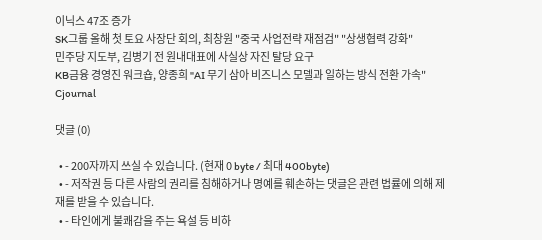이닉스 47조 증가
SK그룹 올해 첫 토요 사장단 회의, 최창원 "중국 사업전략 재점검" "상생협력 강화"
민주당 지도부, 김병기 전 원내대표에 사실상 자진 탈당 요구
KB금융 경영진 워크숍, 양종희 "AI 무기 삼아 비즈니스 모델과 일하는 방식 전환 가속"
Cjournal

댓글 (0)

  • - 200자까지 쓰실 수 있습니다. (현재 0 byte / 최대 400byte)
  • - 저작권 등 다른 사람의 권리를 침해하거나 명예를 훼손하는 댓글은 관련 법률에 의해 제재를 받을 수 있습니다.
  • - 타인에게 불쾌감을 주는 욕설 등 비하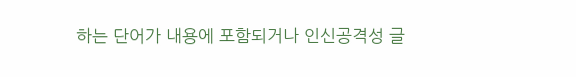하는 단어가 내용에 포함되거나 인신공격성 글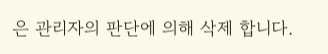은 관리자의 판단에 의해 삭제 합니다.